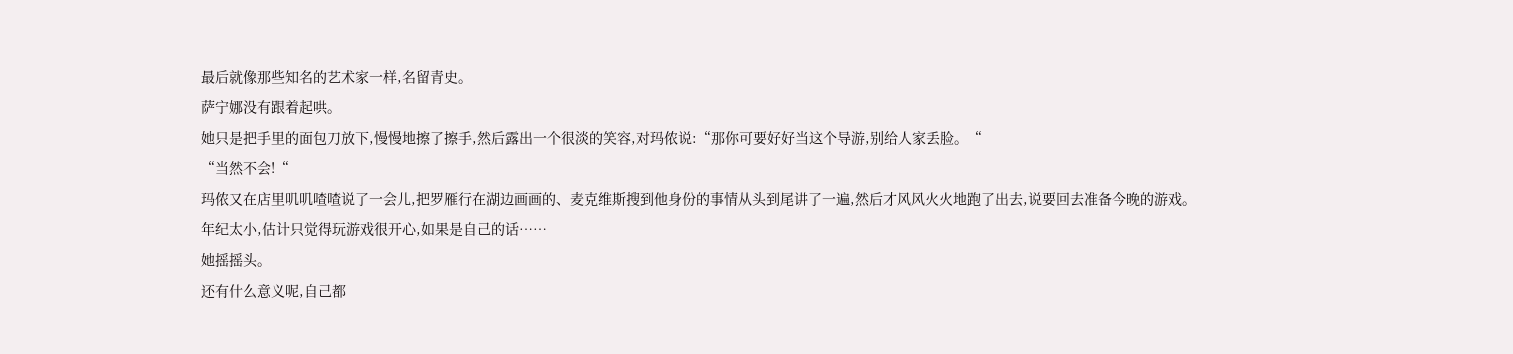最后就像那些知名的艺术家一样,名留青史。
萨宁娜没有跟着起哄。
她只是把手里的面包刀放下,慢慢地擦了擦手,然后露出一个很淡的笑容,对玛侬说:“那你可要好好当这个导游,别给人家丢脸。“
“当然不会!“
玛侬又在店里叽叽喳喳说了一会儿,把罗雁行在湖边画画的、麦克维斯搜到他身份的事情从头到尾讲了一遍,然后才风风火火地跑了出去,说要回去准备今晚的游戏。
年纪太小,估计只觉得玩游戏很开心,如果是自己的话……
她摇摇头。
还有什么意义呢,自己都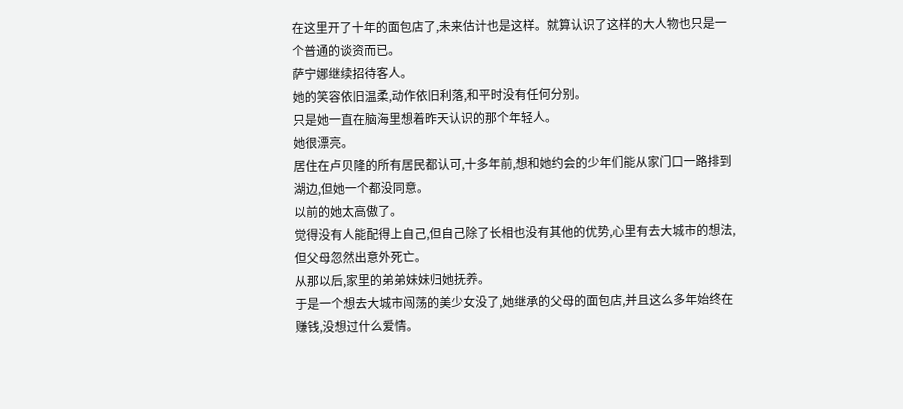在这里开了十年的面包店了,未来估计也是这样。就算认识了这样的大人物也只是一个普通的谈资而已。
萨宁娜继续招待客人。
她的笑容依旧温柔,动作依旧利落,和平时没有任何分别。
只是她一直在脑海里想着昨天认识的那个年轻人。
她很漂亮。
居住在卢贝隆的所有居民都认可,十多年前,想和她约会的少年们能从家门口一路排到湖边,但她一个都没同意。
以前的她太高傲了。
觉得没有人能配得上自己,但自己除了长相也没有其他的优势,心里有去大城市的想法,但父母忽然出意外死亡。
从那以后,家里的弟弟妹妹归她抚养。
于是一个想去大城市闯荡的美少女没了,她继承的父母的面包店,并且这么多年始终在赚钱,没想过什么爱情。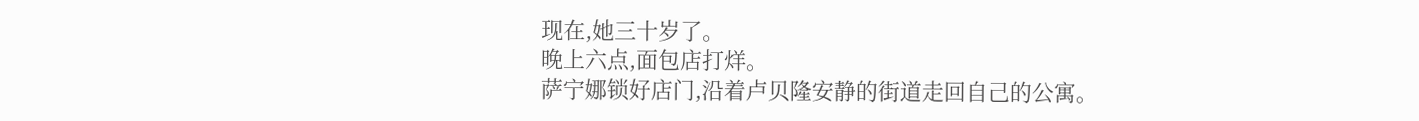现在,她三十岁了。
晚上六点,面包店打烊。
萨宁娜锁好店门,沿着卢贝隆安静的街道走回自己的公寓。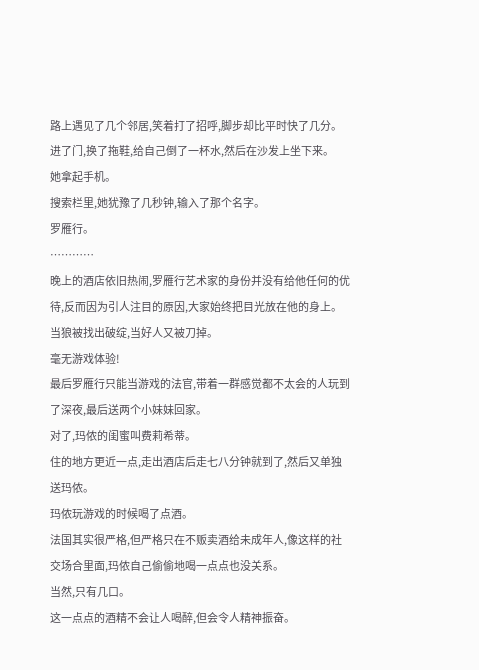路上遇见了几个邻居,笑着打了招呼,脚步却比平时快了几分。
进了门,换了拖鞋,给自己倒了一杯水,然后在沙发上坐下来。
她拿起手机。
搜索栏里,她犹豫了几秒钟,输入了那个名字。
罗雁行。
…………
晚上的酒店依旧热闹,罗雁行艺术家的身份并没有给他任何的优待,反而因为引人注目的原因,大家始终把目光放在他的身上。
当狼被找出破绽,当好人又被刀掉。
毫无游戏体验!
最后罗雁行只能当游戏的法官,带着一群感觉都不太会的人玩到了深夜,最后送两个小妹妹回家。
对了,玛侬的闺蜜叫费莉希蒂。
住的地方更近一点,走出酒店后走七八分钟就到了,然后又单独送玛侬。
玛侬玩游戏的时候喝了点酒。
法国其实很严格,但严格只在不贩卖酒给未成年人,像这样的社交场合里面,玛侬自己偷偷地喝一点点也没关系。
当然,只有几口。
这一点点的酒精不会让人喝醉,但会令人精神振奋。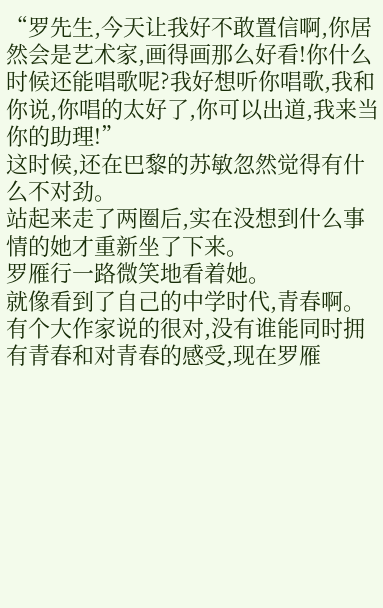“罗先生,今天让我好不敢置信啊,你居然会是艺术家,画得画那么好看!你什么时候还能唱歌呢?我好想听你唱歌,我和你说,你唱的太好了,你可以出道,我来当你的助理!”
这时候,还在巴黎的苏敏忽然觉得有什么不对劲。
站起来走了两圈后,实在没想到什么事情的她才重新坐了下来。
罗雁行一路微笑地看着她。
就像看到了自己的中学时代,青春啊。
有个大作家说的很对,没有谁能同时拥有青春和对青春的感受,现在罗雁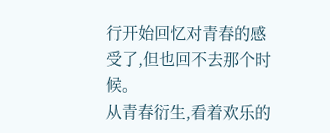行开始回忆对青春的感受了,但也回不去那个时候。
从青春衍生,看着欢乐的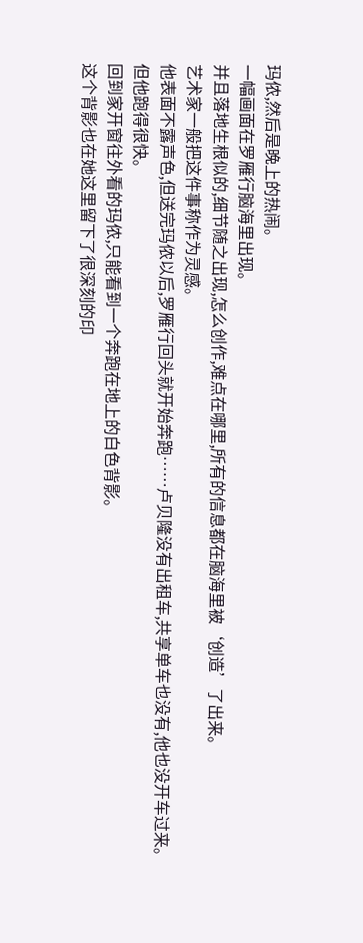玛侬,然后是晚上的热闹。
一幅画面在罗雁行脑海里出现。
并且落地生根似的,细节随之出现,怎么创作,难点在哪里,所有的信息都在脑海里被‘创造’了出来。
艺术家一般把这件事称作为灵感。
他表面不露声色,但送完玛侬以后,罗雁行回头就开始奔跑……卢贝隆没有出租车,共享单车也没有,他也没开车过来。
但他跑得很快。
回到家开窗往外看的玛侬,只能看到一个奔跑在地上的白色背影。
这个背影也在她这里留下了很深刻的印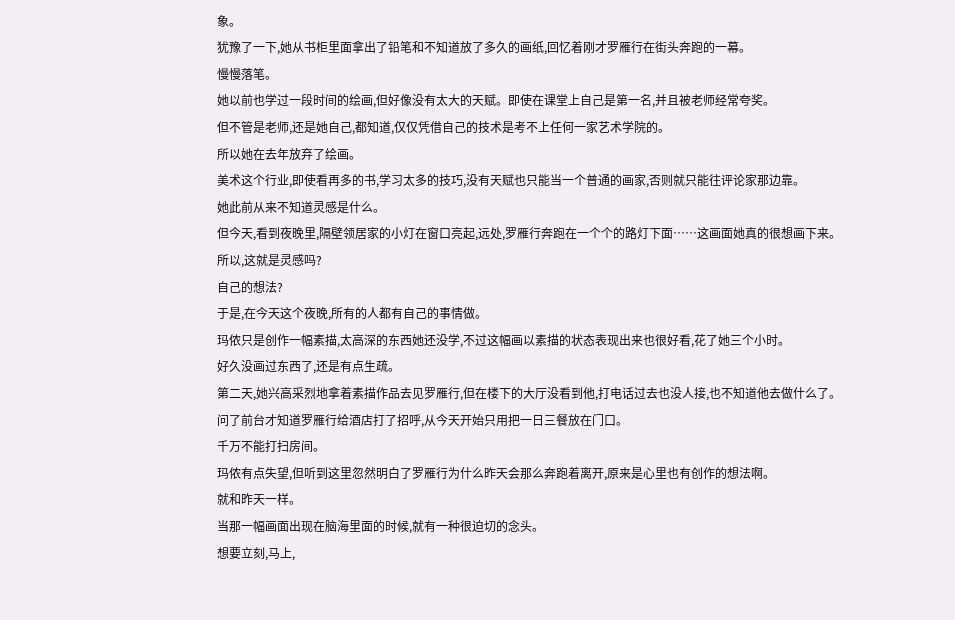象。
犹豫了一下,她从书柜里面拿出了铅笔和不知道放了多久的画纸,回忆着刚才罗雁行在街头奔跑的一幕。
慢慢落笔。
她以前也学过一段时间的绘画,但好像没有太大的天赋。即使在课堂上自己是第一名,并且被老师经常夸奖。
但不管是老师,还是她自己,都知道,仅仅凭借自己的技术是考不上任何一家艺术学院的。
所以她在去年放弃了绘画。
美术这个行业,即使看再多的书,学习太多的技巧,没有天赋也只能当一个普通的画家,否则就只能往评论家那边靠。
她此前从来不知道灵感是什么。
但今天,看到夜晚里,隔壁领居家的小灯在窗口亮起,远处,罗雁行奔跑在一个个的路灯下面……这画面她真的很想画下来。
所以,这就是灵感吗?
自己的想法?
于是,在今天这个夜晚,所有的人都有自己的事情做。
玛侬只是创作一幅素描,太高深的东西她还没学,不过这幅画以素描的状态表现出来也很好看,花了她三个小时。
好久没画过东西了,还是有点生疏。
第二天,她兴高采烈地拿着素描作品去见罗雁行,但在楼下的大厅没看到他,打电话过去也没人接,也不知道他去做什么了。
问了前台才知道罗雁行给酒店打了招呼,从今天开始只用把一日三餐放在门口。
千万不能打扫房间。
玛侬有点失望,但听到这里忽然明白了罗雁行为什么昨天会那么奔跑着离开,原来是心里也有创作的想法啊。
就和昨天一样。
当那一幅画面出现在脑海里面的时候,就有一种很迫切的念头。
想要立刻,马上,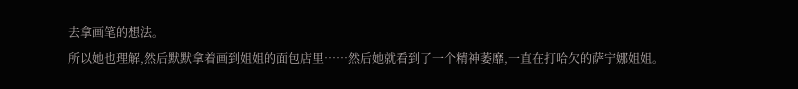去拿画笔的想法。
所以她也理解,然后默默拿着画到姐姐的面包店里……然后她就看到了一个精神萎靡,一直在打哈欠的萨宁娜姐姐。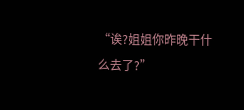“诶?姐姐你昨晚干什么去了?”